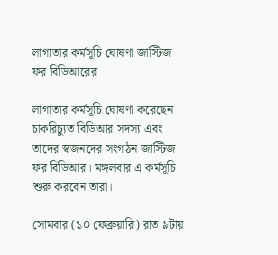লাগাতার কর্মসূচি ঘোষণা জাস্টিজ ফর বিডিআরের

লাগাতার কর্মসূচি ঘোষণা করেছেন চাকরিচ্যুত বিডিআর সদস্য এবং তাদের স্বজনদের সংগঠন জাস্টিজ ফর বিডিআর। মঙ্গলবার এ কর্মসূচি শুরু করবেন তারা।

সোমবার (১০ ফেব্রুয়ারি) রাত ৯টায়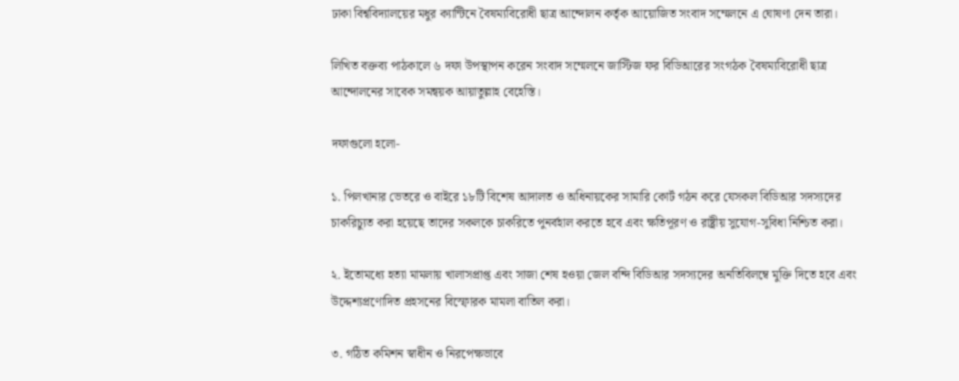ঢাকা বিশ্ববিদ্যালয়ের মধুর ক্যান্টিনে বৈষম্যবিরোধী ছাত্র আন্দোলন কর্তৃক আয়োজিত সংবাদ সম্মেলনে এ ঘোষণা দেন তারা।

লিখিত বক্তব্য পাঠকালে ৬ দফা উপস্থাপন করেন সংবাদ সম্মেলনে জাস্টিজ ফর বিডিআরের সংগঠক বৈষম্যবিরোধী ছাত্র আন্দোলনের সাবেক সমন্বয়ক আয়াতুল্লাহ বেহেস্তি।

দফাগুলো হলো-

১. পিলখানার ভেতরে ও বাইরে ১৮টি বিশেষ আদালত ও অধিনায়কের সামারি কোর্ট গঠন করে যেসকল বিডিআর সদস্যদের চাকরিচ্যুত করা হয়েছে তাদের সকলকে চাকরিতে পুনর্বহাল করতে হবে এবং ক্ষতিপূরণ ও রাষ্ট্রীয় সুযোগ-সুবিধা নিশ্চিত করা।

২. ইতোমধ্যে হত্যা মামলায় খালাসপ্রাপ্ত এবং সাজা শেষ হওয়া জেল বন্দি বিডিআর সদস্যদের অনতিবিলম্বে মুক্তি দিতে হবে এবং উদ্দেশ্যপ্রণোদিত প্রহসনের বিস্ফোরক মামলা বাতিল করা।

৩. গঠিত কমিশন স্বাধীন ও নিরপেক্ষভাবে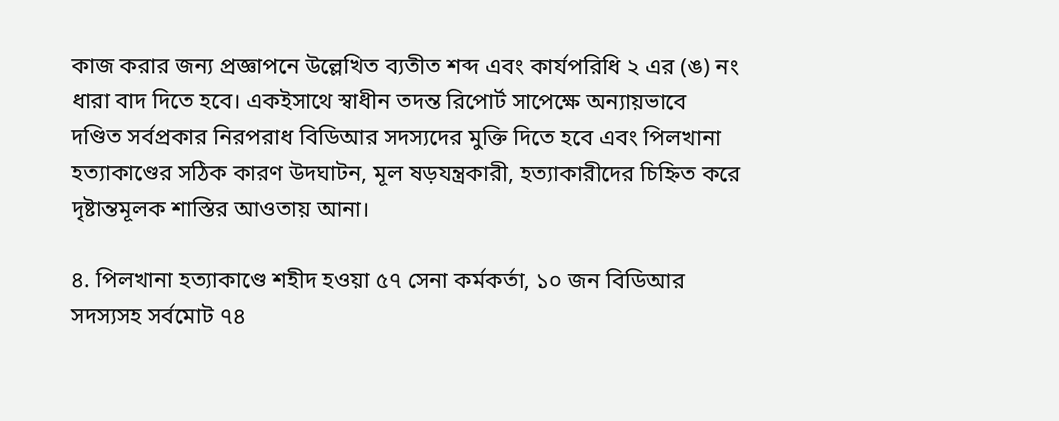কাজ করার জন্য প্রজ্ঞাপনে উল্লেখিত ব্যতীত শব্দ এবং কার্যপরিধি ২ এর (ঙ) নং ধারা বাদ দিতে হবে। একইসাথে স্বাধীন তদন্ত রিপোর্ট সাপেক্ষে অন্যায়ভাবে দণ্ডিত সর্বপ্রকার নিরপরাধ বিডিআর সদস্যদের মুক্তি দিতে হবে এবং পিলখানা হত্যাকাণ্ডের সঠিক কারণ উদঘাটন, মূল ষড়যন্ত্রকারী, হত্যাকারীদের চিহ্নিত করে দৃষ্টান্তমূলক শাস্তির আওতায় আনা।

৪. পিলখানা হত্যাকাণ্ডে শহীদ হওয়া ৫৭ সেনা কর্মকর্তা, ১০ জন বিডিআর সদস্যসহ সর্বমোট ৭৪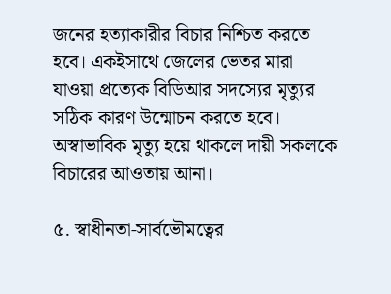জনের হত্যাকারীর বিচার নিশ্চিত করতে হবে। একইসাথে জেলের ভেতর মারা যাওয়া প্রত্যেক বিডিআর সদস্যের মৃত্যুর সঠিক কারণ উন্মোচন করতে হবে। অস্বাভাবিক মৃত্যু হয়ে থাকলে দায়ী সকলকে বিচারের আওতায় আনা।

৫. স্বাধীনতা-সার্বভৌমত্বের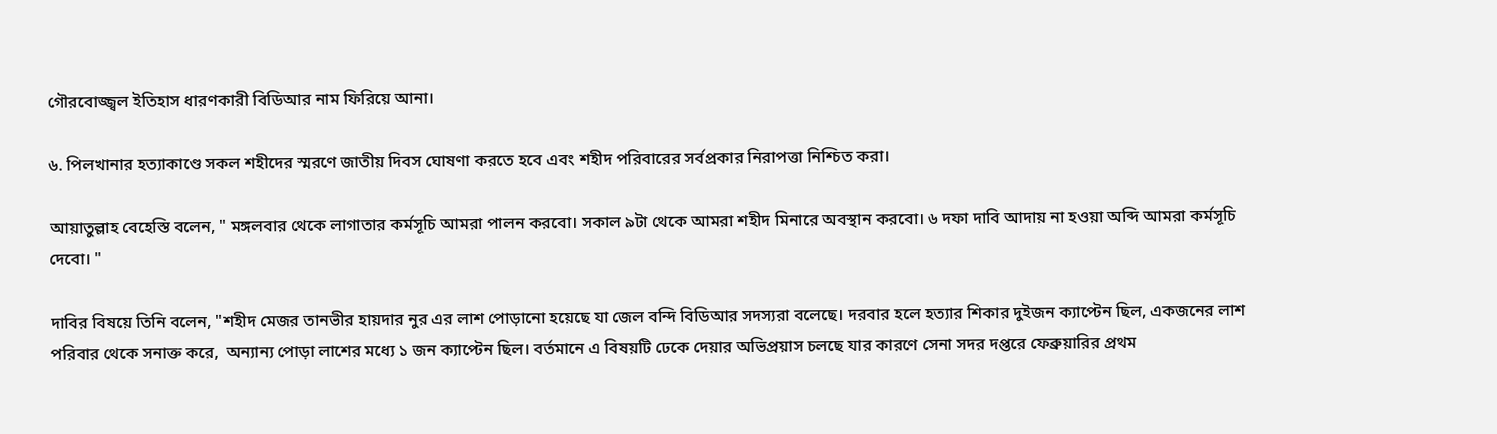গৌরবোজ্জ্বল ইতিহাস ধারণকারী বিডিআর নাম ফিরিয়ে আনা।

৬. পিলখানার হত্যাকাণ্ডে সকল শহীদের স্মরণে জাতীয় দিবস ঘোষণা করতে হবে এবং শহীদ পরিবারের সর্বপ্রকার নিরাপত্তা নিশ্চিত করা।

আয়াতুল্লাহ বেহেস্তি বলেন, " মঙ্গলবার থেকে লাগাতার কর্মসূচি আমরা পালন করবো। সকাল ৯টা থেকে আমরা শহীদ মিনারে অবস্থান করবো। ৬ দফা দাবি আদায় না হওয়া অব্দি আমরা কর্মসূচি দেবো। "

দাবির বিষয়ে তিনি বলেন, "শহীদ মেজর তানভীর হায়দার নুর এর লাশ পোড়ানো হয়েছে যা জেল বন্দি বিডিআর সদস্যরা বলেছে। দরবার হলে হত্যার শিকার দুইজন ক্যাপ্টেন ছিল, একজনের লাশ পরিবার থেকে সনাক্ত করে,  অন্যান্য পোড়া লাশের মধ্যে ১ জন ক্যাপ্টেন ছিল। বর্তমানে এ বিষয়টি ঢেকে দেয়ার অভিপ্রয়াস চলছে যার কারণে সেনা সদর দপ্তরে ফেব্রুয়ারির প্রথম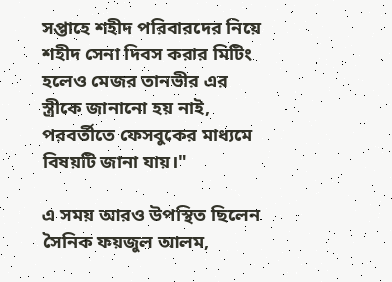সপ্তাহে শহীদ পরিবারদের নিয়ে শহীদ সেনা দিবস করার মিটিং হলেও মেজর তানভীর এর স্ত্রীকে জানানো হয় নাই, পরবর্তীতে ফেসবুকের মাধ্যমে বিষয়টি জানা যায়।"

এ সময় আরও উপস্থিত ছিলেন সৈনিক ফয়জুল আলম,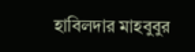হাবিলদার মাহবুবুর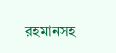রহমানসহ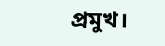প্রমুখ।